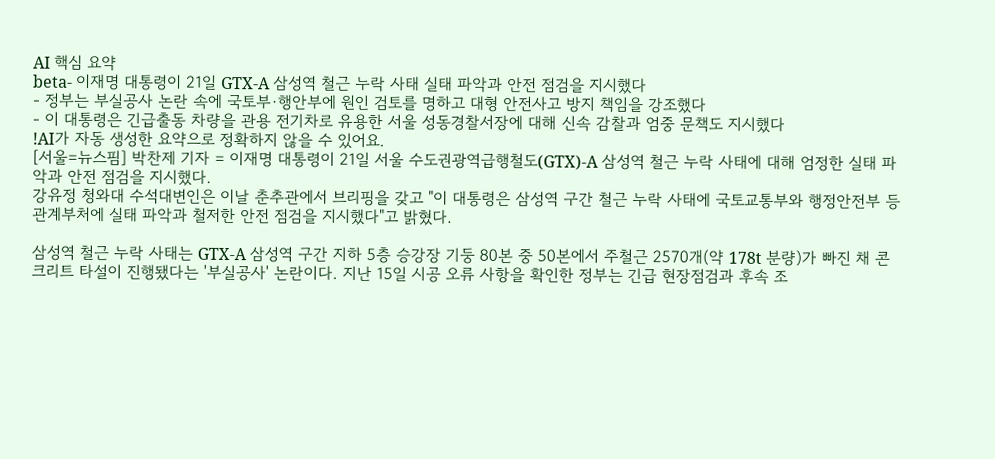AI 핵심 요약
beta- 이재명 대통령이 21일 GTX-A 삼성역 철근 누락 사태 실태 파악과 안전 점검을 지시했다
- 정부는 부실공사 논란 속에 국토부·행안부에 원인 검토를 명하고 대형 안전사고 방지 책임을 강조했다
- 이 대통령은 긴급출동 차량을 관용 전기차로 유용한 서울 성동경찰서장에 대해 신속 감찰과 엄중 문책도 지시했다
!AI가 자동 생성한 요약으로 정확하지 않을 수 있어요.
[서울=뉴스핌] 박찬제 기자 = 이재명 대통령이 21일 서울 수도권광역급행철도(GTX)-A 삼성역 철근 누락 사태에 대해 엄정한 실태 파악과 안전 점검을 지시했다.
강유정 청와대 수석대변인은 이날 춘추관에서 브리핑을 갖고 "이 대통령은 삼성역 구간 철근 누락 사태에 국토교통부와 행정안전부 등 관계부처에 실태 파악과 철저한 안전 점검을 지시했다"고 밝혔다.

삼성역 철근 누락 사태는 GTX-A 삼성역 구간 지하 5층 승강장 기둥 80본 중 50본에서 주철근 2570개(약 178t 분량)가 빠진 채 콘크리트 타설이 진행됐다는 '부실공사' 논란이다. 지난 15일 시공 오류 사항을 확인한 정부는 긴급 현장점검과 후속 조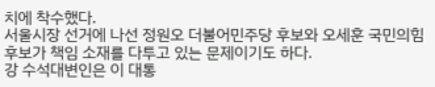치에 착수했다.
서울시장 선거에 나선 정원오 더불어민주당 후보와 오세훈 국민의힘 후보가 책임 소재를 다투고 있는 문제이기도 하다.
강 수석대변인은 이 대통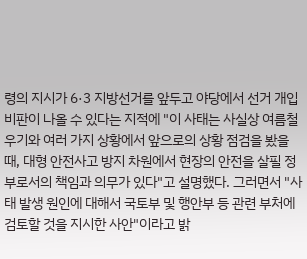령의 지시가 6·3 지방선거를 앞두고 야당에서 선거 개입 비판이 나올 수 있다는 지적에 "이 사태는 사실상 여름철 우기와 여러 가지 상황에서 앞으로의 상황 점검을 봤을 때, 대형 안전사고 방지 차원에서 현장의 안전을 살필 정부로서의 책임과 의무가 있다"고 설명했다. 그러면서 "사태 발생 원인에 대해서 국토부 및 행안부 등 관련 부처에 검토할 것을 지시한 사안"이라고 밝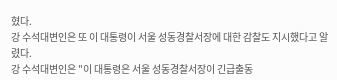혔다.
강 수석대변인은 또 이 대통령이 서울 성동경찰서장에 대한 감찰도 지시했다고 알렸다.
강 수석대변인은 "이 대통령은 서울 성동경찰서장이 긴급출동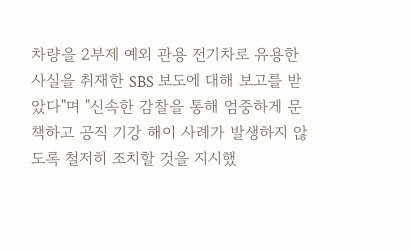차량을 2부제 예외 관용 전기차로 유용한 사실을 취재한 SBS 보도에 대해 보고를 받았다"며 "신속한 감찰을 통해 엄중하게 문책하고 공직 기강 해이 사례가 발생하지 않도록 철저히 조치할 것을 지시했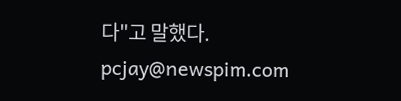다"고 말했다.
pcjay@newspim.com